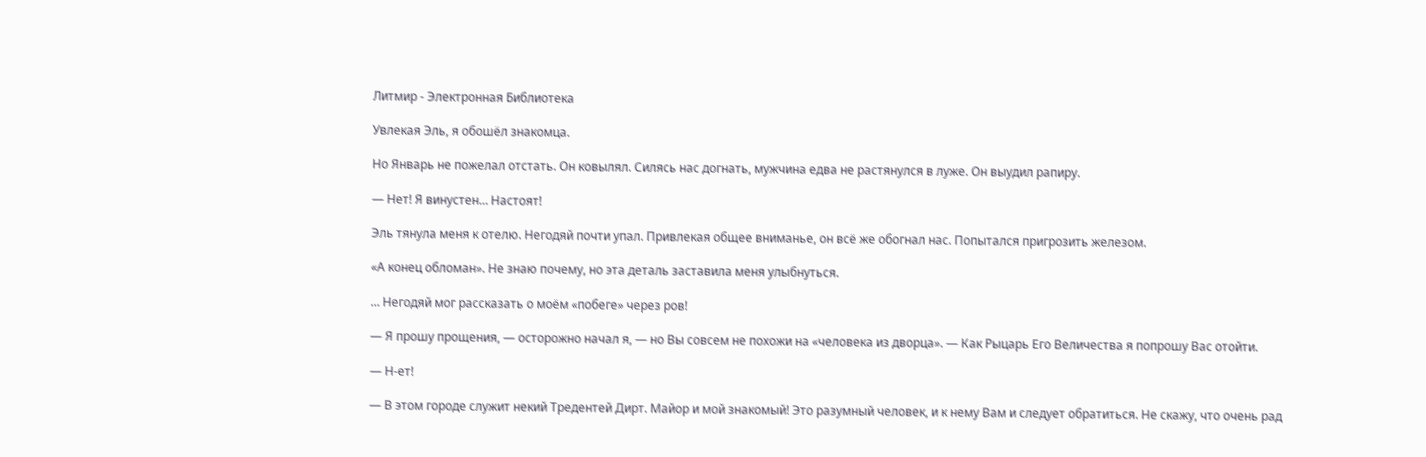Литмир - Электронная Библиотека

Увлекая Эль, я обошёл знакомца.

Но Январь не пожелал отстать. Он ковылял. Силясь нас догнать, мужчина едва не растянулся в луже. Он выудил рапиру.

— Нет! Я винустен… Настоят!

Эль тянула меня к отелю. Негодяй почти упал. Привлекая общее вниманье, он всё же обогнал нас. Попытался пригрозить железом.

«А конец обломан». Не знаю почему, но эта деталь заставила меня улыбнуться.

… Негодяй мог рассказать о моём «побеге» через ров!

— Я прошу прощения, — осторожно начал я, — но Вы совсем не похожи на «человека из дворца». — Как Рыцарь Его Величества я попрошу Вас отойти.

— Н-ет!

— В этом городе служит некий Тредентей Дирт. Майор и мой знакомый! Это разумный человек, и к нему Вам и следует обратиться. Не скажу, что очень рад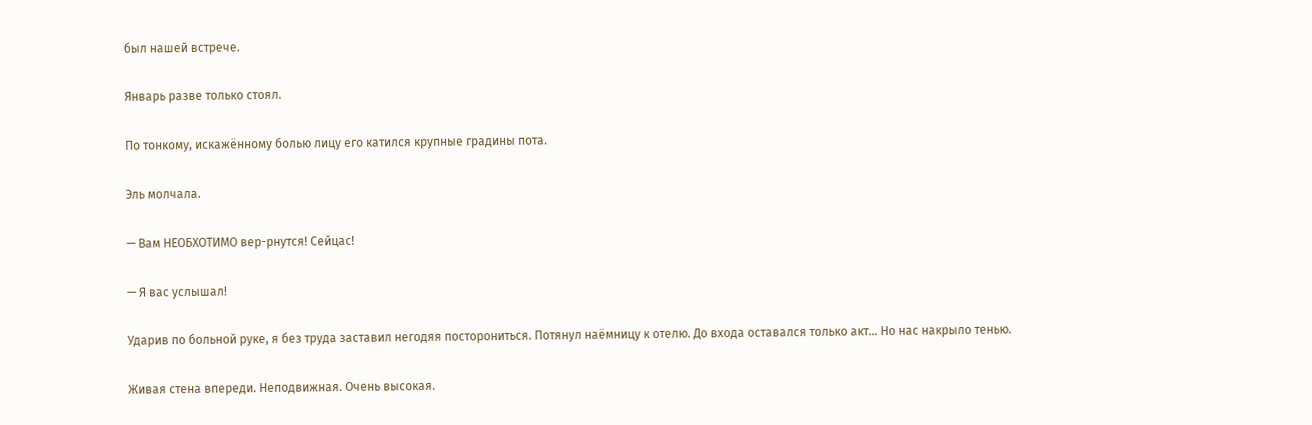был нашей встрече.

Январь разве только стоял.

По тонкому, искажённому болью лицу его катился крупные градины пота.

Эль молчала.

— Вам НЕОБХОТИМО вер-рнутся! Сейцас!

— Я вас услышал!

Ударив по больной руке, я без труда заставил негодяя посторониться. Потянул наёмницу к отелю. До входа оставался только акт… Но нас накрыло тенью.

Живая стена впереди. Неподвижная. Очень высокая.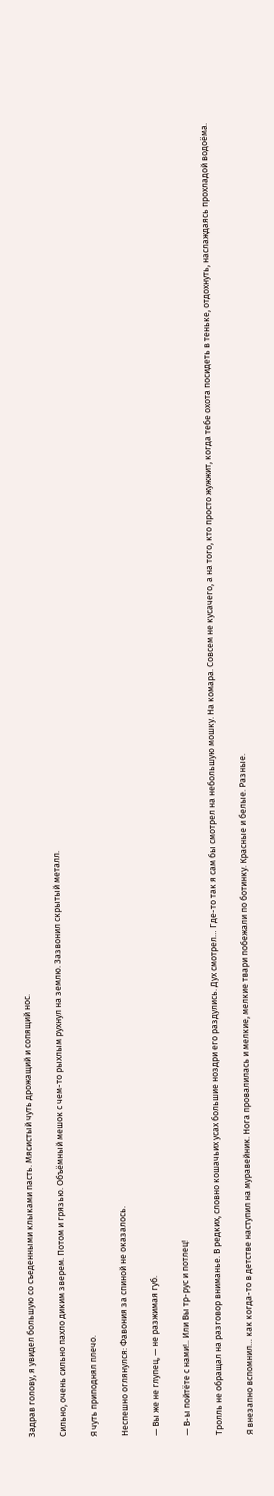Задрав голову, я увидел большую со съеденными клыками пасть. Мясистый чуть дрожащий и сопящий нос.

Сильно, очень сильно пахло диким зверем. Потом и грязью. Объёмный мешок с чем-то рыхлым рухнул на землю. Зазвонил скрытый металл.

Я чуть приподнял плечо.

Неспешно оглянулся: Фавония за спиной не оказалось.

— Вы же не глупец, — не разжимая губ.

— В-ы пойтёте с нами!.. Или Вы тр-рус и потлец!

Тролль не обращал на разговор вниманье. В редких, словно кошачьих усах большие ноздри его раздулись. Дух смотрел… Где-то так я сам бы смотрел на небольшую мошку. На комара. Совсем не кусачего, а на того, кто просто жужжит, когда тебе охота посидеть в теньке, отдохнуть, наслаждаясь прохладой водоёма.

Я внезапно вспомнил… как когда-то в детстве наступил на муравейник. Нога провалилась и мелкие, мелкие твари побежали по ботинку. Красные и белые. Разные.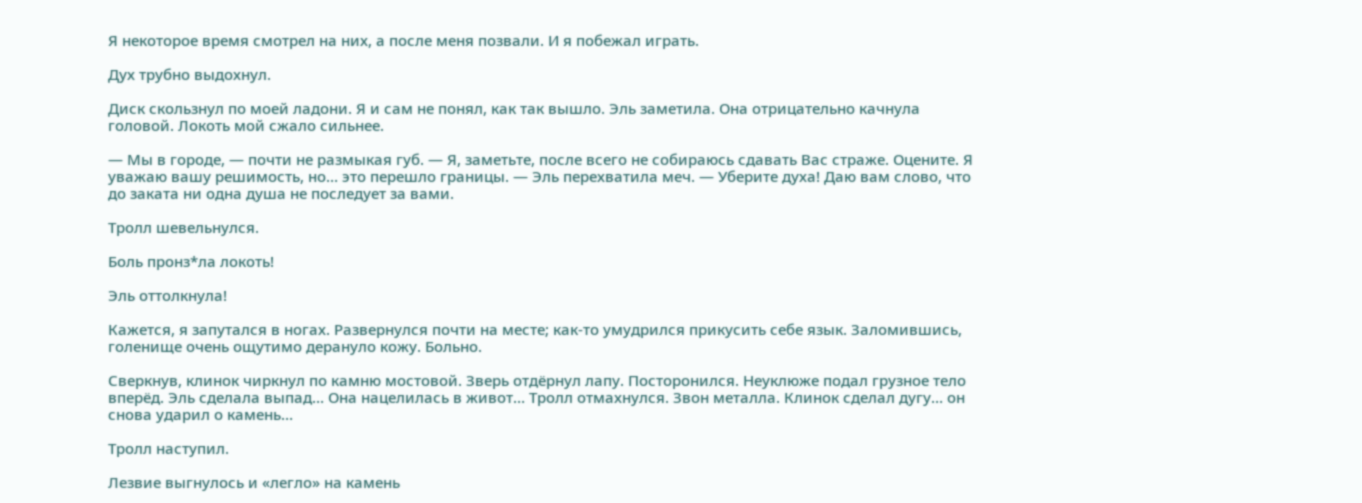Я некоторое время смотрел на них, а после меня позвали. И я побежал играть.

Дух трубно выдохнул.

Диск скользнул по моей ладони. Я и сам не понял, как так вышло. Эль заметила. Она отрицательно качнула головой. Локоть мой сжало сильнее.

— Мы в городе, — почти не размыкая губ. — Я, заметьте, после всего не собираюсь сдавать Вас страже. Оцените. Я уважаю вашу решимость, но… это перешло границы. — Эль перехватила меч. — Уберите духа! Даю вам слово, что до заката ни одна душа не последует за вами.

Тролл шевельнулся.

Боль пронз*ла локоть!

Эль оттолкнула!

Кажется, я запутался в ногах. Развернулся почти на месте; как-то умудрился прикусить себе язык. Заломившись, голенище очень ощутимо дерануло кожу. Больно.

Сверкнув, клинок чиркнул по камню мостовой. Зверь отдёрнул лапу. Посторонился. Неуклюже подал грузное тело вперёд. Эль сделала выпад… Она нацелилась в живот… Тролл отмахнулся. Звон металла. Клинок сделал дугу… он снова ударил о камень…

Тролл наступил.

Лезвие выгнулось и «легло» на камень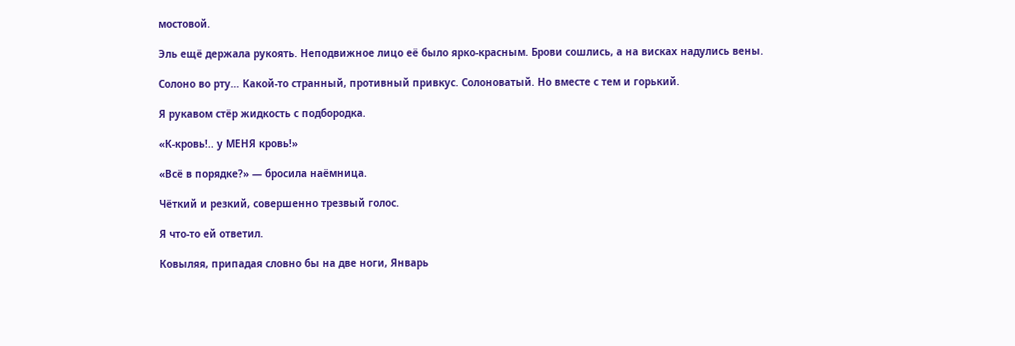мостовой.

Эль ещё держала рукоять. Неподвижное лицо её было ярко-красным. Брови сошлись, а на висках надулись вены.

Солоно во рту… Какой-то странный, противный привкус. Солоноватый. Но вместе с тем и горький.

Я рукавом стёр жидкость с подбородка.

«К-кровь!.. у МЕНЯ кровь!»

«Всё в порядке?» — бросила наёмница.

Чёткий и резкий, совершенно трезвый голос.

Я что-то ей ответил.

Ковыляя, припадая словно бы на две ноги, Январь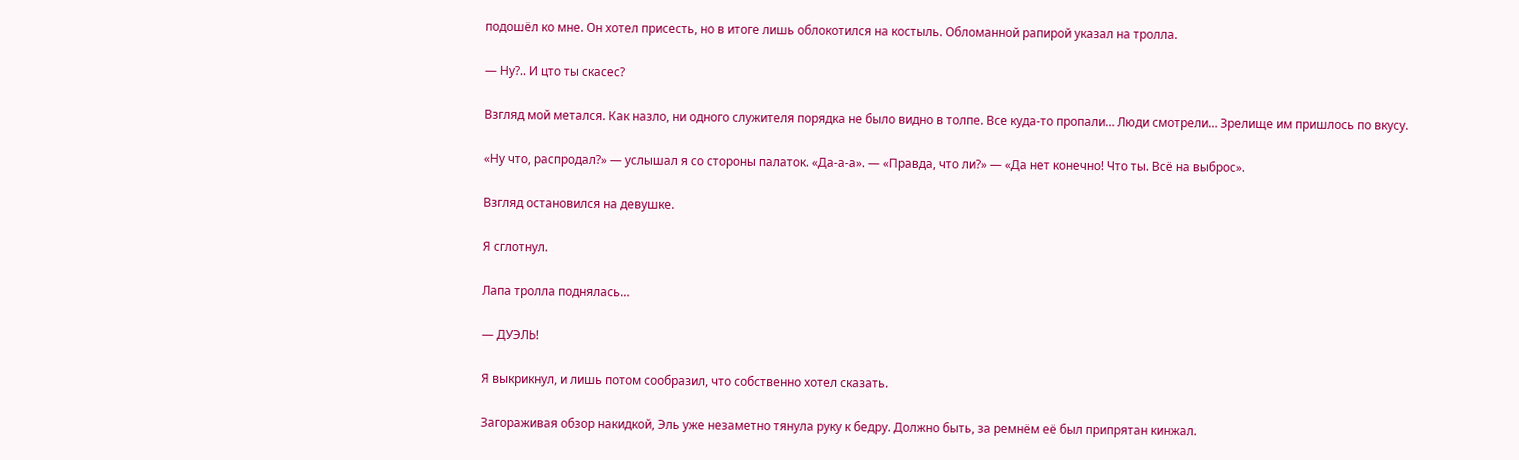подошёл ко мне. Он хотел присесть, но в итоге лишь облокотился на костыль. Обломанной рапирой указал на тролла.

— Ну?.. И цто ты скасес?

Взгляд мой метался. Как назло, ни одного служителя порядка не было видно в толпе. Все куда-то пропали… Люди смотрели… Зрелище им пришлось по вкусу.

«Ну что, распродал?» — услышал я со стороны палаток. «Да-а-а». — «Правда, что ли?» — «Да нет конечно! Что ты. Всё на выброс».

Взгляд остановился на девушке.

Я сглотнул.

Лапа тролла поднялась…

— ДУЭЛЬ!

Я выкрикнул, и лишь потом сообразил, что собственно хотел сказать.

Загораживая обзор накидкой, Эль уже незаметно тянула руку к бедру. Должно быть, за ремнём её был припрятан кинжал.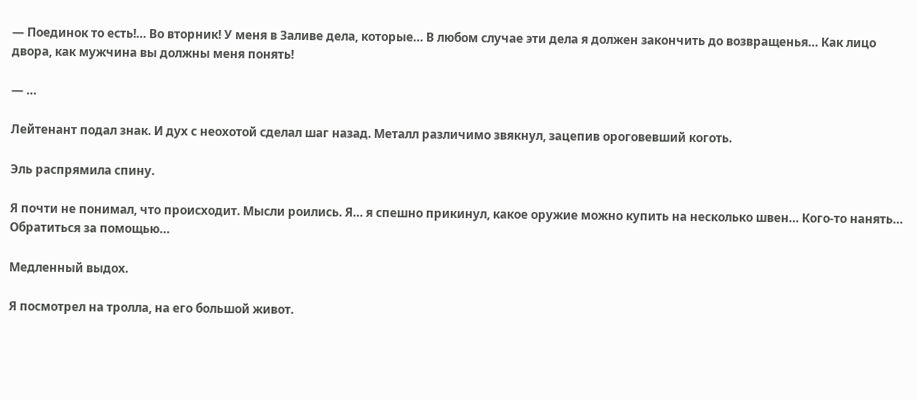— Поединок то есть!… Во вторник! У меня в Заливе дела, которые… В любом случае эти дела я должен закончить до возвращенья… Как лицо двора, как мужчина вы должны меня понять!

— …

Лейтенант подал знак. И дух с неохотой сделал шаг назад. Металл различимо звякнул, зацепив ороговевший коготь.

Эль распрямила спину.

Я почти не понимал, что происходит. Мысли роились. Я… я спешно прикинул, какое оружие можно купить на несколько швен… Кого-то нанять… Обратиться за помощью…

Медленный выдох.

Я посмотрел на тролла, на его большой живот.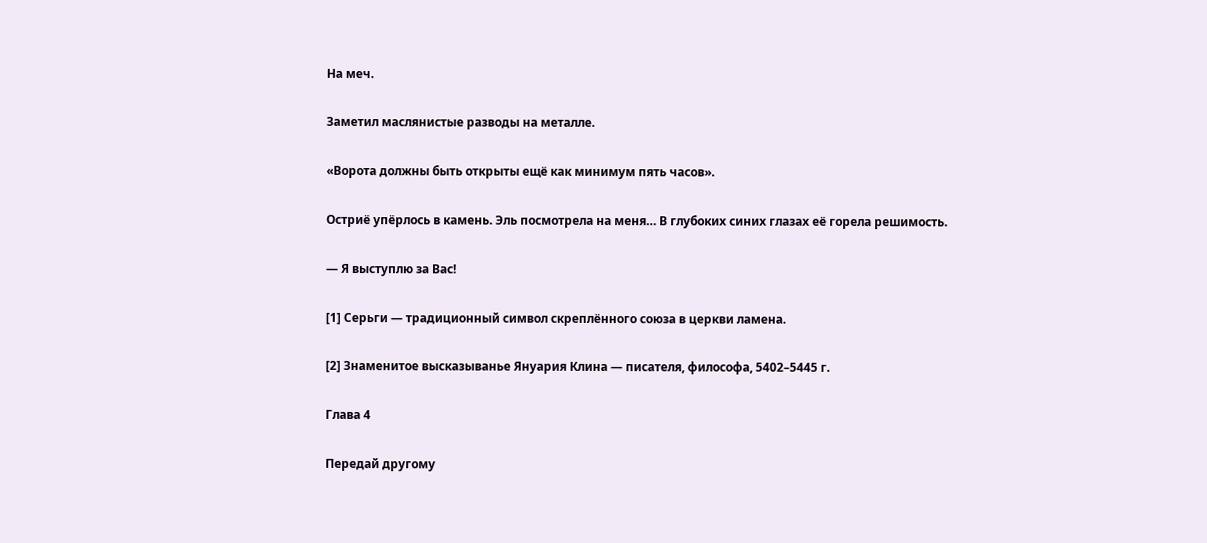На меч.

Заметил маслянистые разводы на металле.

«Ворота должны быть открыты ещё как минимум пять часов».

Остриё упёрлось в камень. Эль посмотрела на меня… В глубоких синих глазах её горела решимость.

— Я выступлю за Вас!

[1] Серьги — традиционный символ скреплённого союза в церкви ламена.

[2] Знаменитое высказыванье Януария Клина — писателя, философа, 5402–5445 г.

Глава 4

Передай другому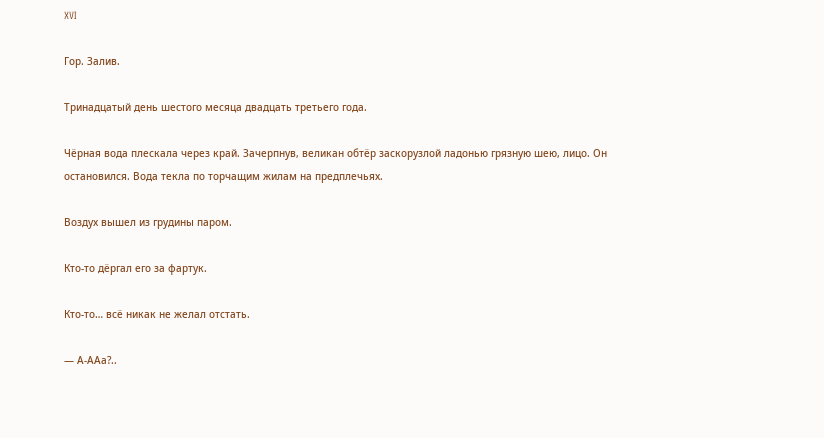XVI

Гор. Залив.

Тринадцатый день шестого месяца двадцать третьего года.

Чёрная вода плескала через край. Зачерпнув, великан обтёр заскорузлой ладонью грязную шею, лицо. Он остановился. Вода текла по торчащим жилам на предплечьях.

Воздух вышел из грудины паром.

Кто-то дёргал его за фартук.

Кто-то… всё никак не желал отстать.

— А-ААа?..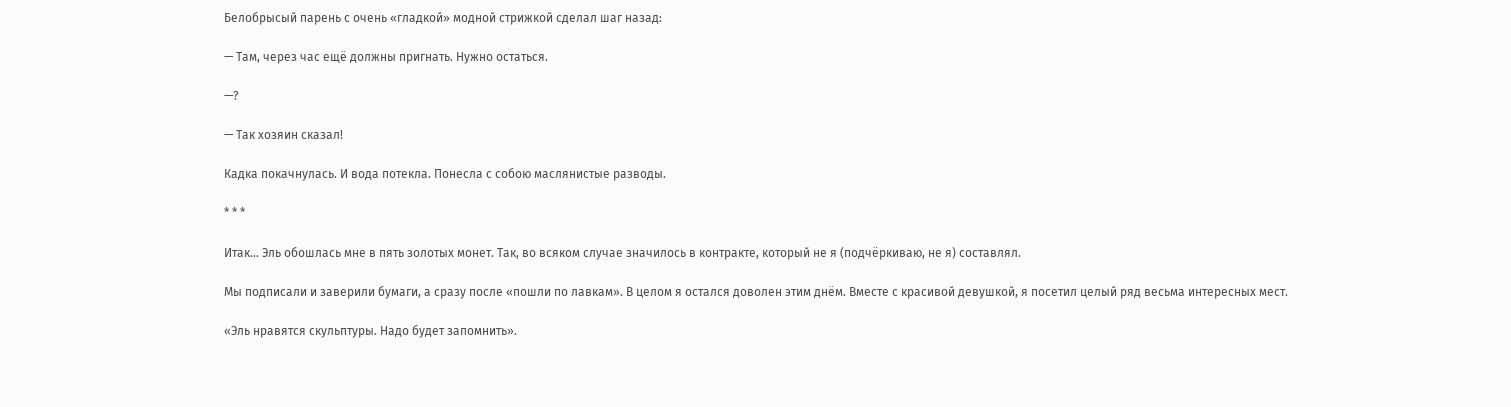Белобрысый парень с очень «гладкой» модной стрижкой сделал шаг назад:

— Там, через час ещё должны пригнать. Нужно остаться.

—?

— Так хозяин сказал!

Кадка покачнулась. И вода потекла. Понесла с собою маслянистые разводы.

* * *

Итак… Эль обошлась мне в пять золотых монет. Так, во всяком случае значилось в контракте, который не я (подчёркиваю, не я) составлял.

Мы подписали и заверили бумаги, а сразу после «пошли по лавкам». В целом я остался доволен этим днём. Вместе с красивой девушкой, я посетил целый ряд весьма интересных мест.

«Эль нравятся скульптуры. Надо будет запомнить».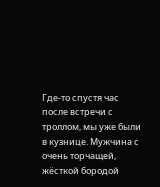Где-то спустя час после встречи с троллом, мы уже были в кузнице. Мужчина с очень торчащей, жёсткой бородой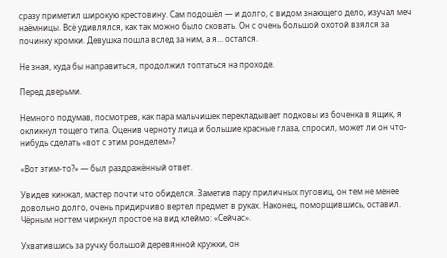сразу приметил широкую крестовину. Сам подошёл — и долго, с видом знающего дело, изучал меч наёмницы. Всё удивлялся, как так можно было сковать. Он с очень большой охотой взялся за починку кромки. Девушка пошла вслед за ним, а я… остался.

Не зная, куда бы направиться, продолжил топтаться на проходе.

Перед дверьми.

Немного подумав, посмотрев, как пара мальчишек перекладывает подковы из боченка в ящик, я окликнул тощего типа. Оценив черноту лица и большие красные глаза, спросил, может ли он что-нибудь сделать «вот с этим ронделем»?

«Вот этим-то?» — был раздражённый ответ.

Увидев кинжал, мастер почти что обиделся. Заметив пару приличных пуговиц, он тем не менее довольно долго, очень придирчиво вертел предмет в руках. Наконец, поморщившись, оставил. Чёрным ногтем чиркнул простое на вид клеймо: «Сейчас».

Ухватившись за ручку большой деревянной кружки, он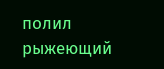полил рыжеющий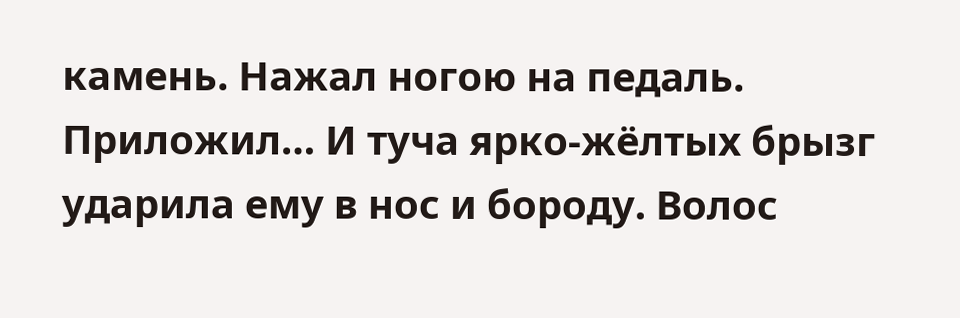камень. Нажал ногою на педаль. Приложил… И туча ярко-жёлтых брызг ударила ему в нос и бороду. Волос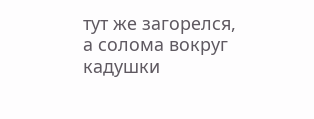тут же загорелся, а солома вокруг кадушки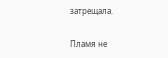затрещала.

Пламя не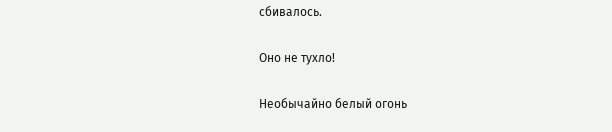сбивалось.

Оно не тухло!

Необычайно белый огонь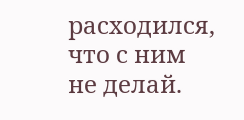расходился, что с ним не делай.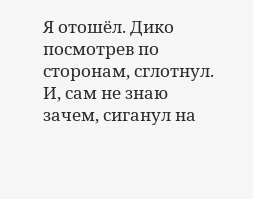Я отошёл. Дико посмотрев по сторонам, сглотнул. И, сам не знаю зачем, сиганул на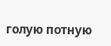голую потную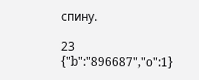спину.

23
{"b":"896687","o":1}